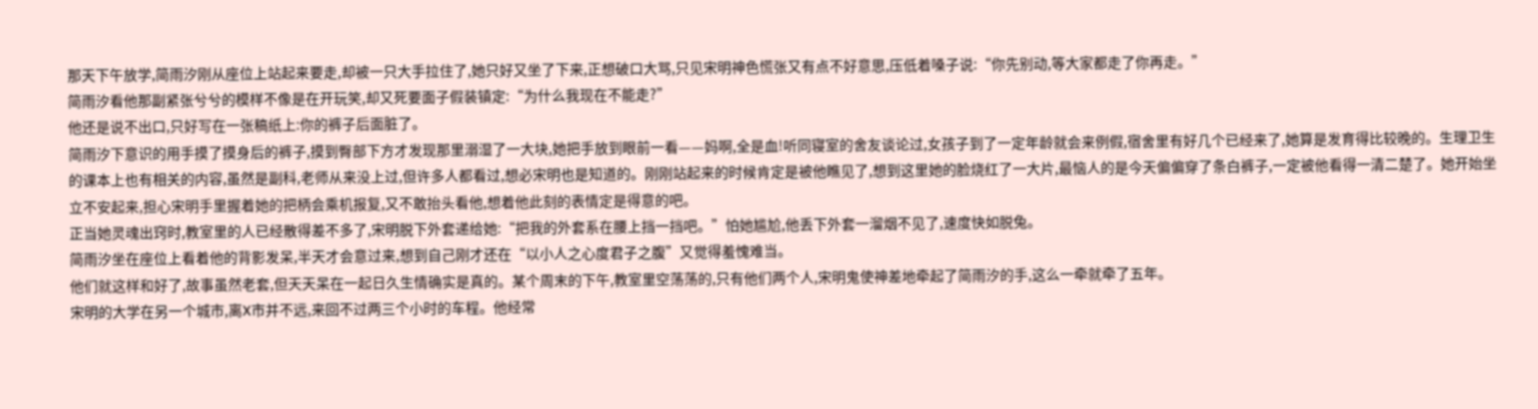那天下午放学,简雨汐刚从座位上站起来要走,却被一只大手拉住了,她只好又坐了下来,正想破口大骂,只见宋明神色慌张又有点不好意思,压低着嗓子说:“你先别动,等大家都走了你再走。”
简雨汐看他那副紧张兮兮的模样不像是在开玩笑,却又死要面子假装镇定:“为什么我现在不能走?”
他还是说不出口,只好写在一张稿纸上:你的裤子后面脏了。
简雨汐下意识的用手摸了摸身后的裤子,摸到臀部下方才发现那里溺湿了一大块,她把手放到眼前一看——妈啊,全是血!听同寝室的舍友谈论过,女孩子到了一定年龄就会来例假,宿舍里有好几个已经来了,她算是发育得比较晚的。生理卫生的课本上也有相关的内容,虽然是副科,老师从来没上过,但许多人都看过,想必宋明也是知道的。刚刚站起来的时候肯定是被他瞧见了,想到这里她的脸烧红了一大片,最恼人的是今天偏偏穿了条白裤子,一定被他看得一清二楚了。她开始坐立不安起来,担心宋明手里握着她的把柄会乘机报复,又不敢抬头看他,想着他此刻的表情定是得意的吧。
正当她灵魂出窍时,教室里的人已经散得差不多了,宋明脱下外套递给她:“把我的外套系在腰上挡一挡吧。”怕她尴尬,他丢下外套一溜烟不见了,速度快如脱兔。
简雨汐坐在座位上看着他的背影发呆,半天才会意过来,想到自己刚才还在“以小人之心度君子之腹”又觉得羞愧难当。
他们就这样和好了,故事虽然老套,但天天呆在一起日久生情确实是真的。某个周末的下午,教室里空荡荡的,只有他们两个人,宋明鬼使神差地牵起了简雨汐的手,这么一牵就牵了五年。
宋明的大学在另一个城市,离X市并不远,来回不过两三个小时的车程。他经常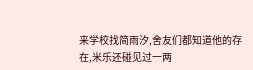来学校找简雨汐,舍友们都知道他的存在,米乐还碰见过一两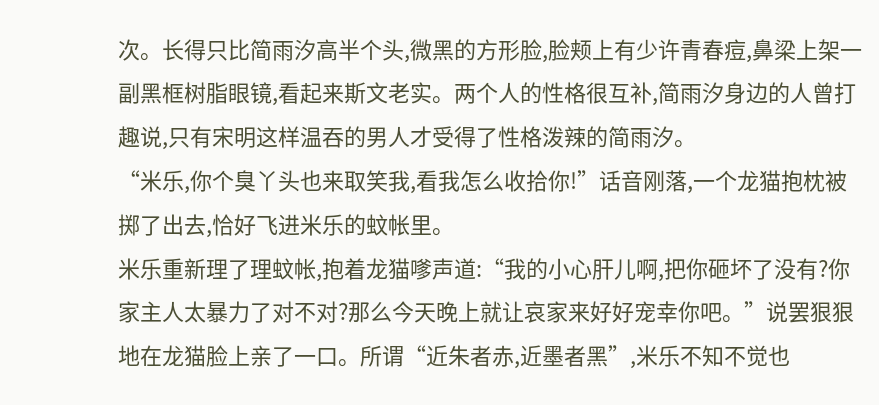次。长得只比简雨汐高半个头,微黑的方形脸,脸颊上有少许青春痘,鼻梁上架一副黑框树脂眼镜,看起来斯文老实。两个人的性格很互补,简雨汐身边的人曾打趣说,只有宋明这样温吞的男人才受得了性格泼辣的简雨汐。
“米乐,你个臭丫头也来取笑我,看我怎么收拾你!”话音刚落,一个龙猫抱枕被掷了出去,恰好飞进米乐的蚊帐里。
米乐重新理了理蚊帐,抱着龙猫嗲声道:“我的小心肝儿啊,把你砸坏了没有?你家主人太暴力了对不对?那么今天晚上就让哀家来好好宠幸你吧。”说罢狠狠地在龙猫脸上亲了一口。所谓“近朱者赤,近墨者黑”,米乐不知不觉也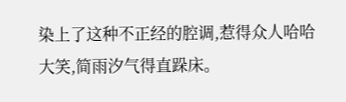染上了这种不正经的腔调,惹得众人哈哈大笑,简雨汐气得直跺床。